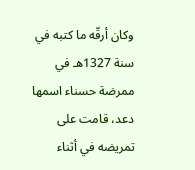وكان أرقّه ما كتبه في سنة 1327هـ في ممرضة حسناء اسمها دعد، قامت على تمريضه في أثناء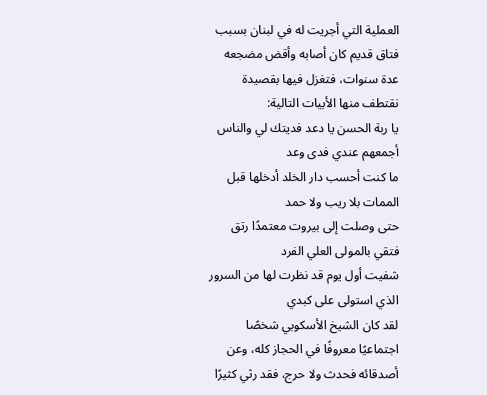العملية التي أجريت له في لبنان بسبب فتاق قديم كان أصابه وأقض مضجعه عدة سنوات، فتغزل فيها بقصيدة نقتطف منها الأبيات التالية:
يا ربة الحسن يا دعد فديتك لي والناس أجمعهم عندي فدى وعد
ما كنت أحسب دار الخلد أدخلها قبل الممات بلا ريب ولا حمد
حتى وصلت إلى بيروت معتمدًا رتق فتقي بالمولى العلي الفرد
شفيت أول يوم قد نظرت لها من السرور الذي استولى على كبدي
لقد كان الشيخ الأسكوبي شخصًا اجتماعيًا معروفًا في الحجاز كله، وعن أصدقائه فحدث ولا حرج، فقد رثي كثيرًا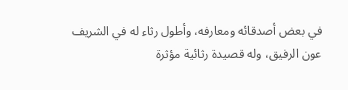في بعض أصدقائه ومعارفه، وأطول رثاء له في الشريف عون الرفيق، وله قصيدة رثائية مؤثرة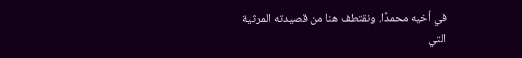في أخيه محمدًا. ونقتطف هنا من قصيدته المرثية التي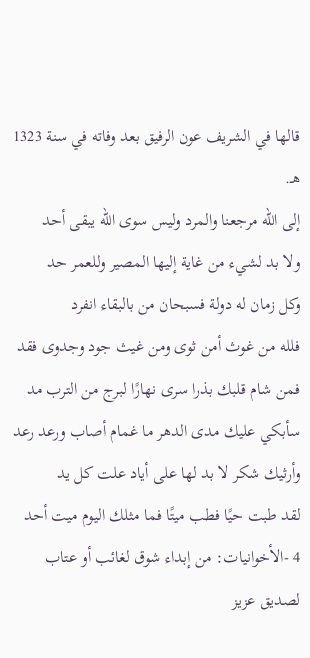قالها في الشريف عون الرفيق بعد وفاته في سنة 1323 هـ.
إلى الله مرجعنا والمرد وليس سوى الله يبقى أحد
ولا بد لشيء من غاية إليها المصير وللعمر حد
وكل زمان له دولة فسبحان من بالبقاء انفرد
فلله من غوث أمن ثوى ومن غيث جود وجدوى فقد
فمن شام قلبك بذرا سرى نهارًا لبرج من الترب مد
سأبكي عليك مدى الدهر ما غمام أصاب ورعد رعد
وأرثيك شكر لا بد لها على أياد علت كل يد
لقد طبت حيًا فطب ميتًا فما مثلك اليوم ميت أحد
4 -الأخوانيات: من إبداء شوق لغائب أو عتاب لصديق عزيز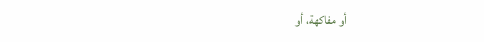أو مفاكهة، أو